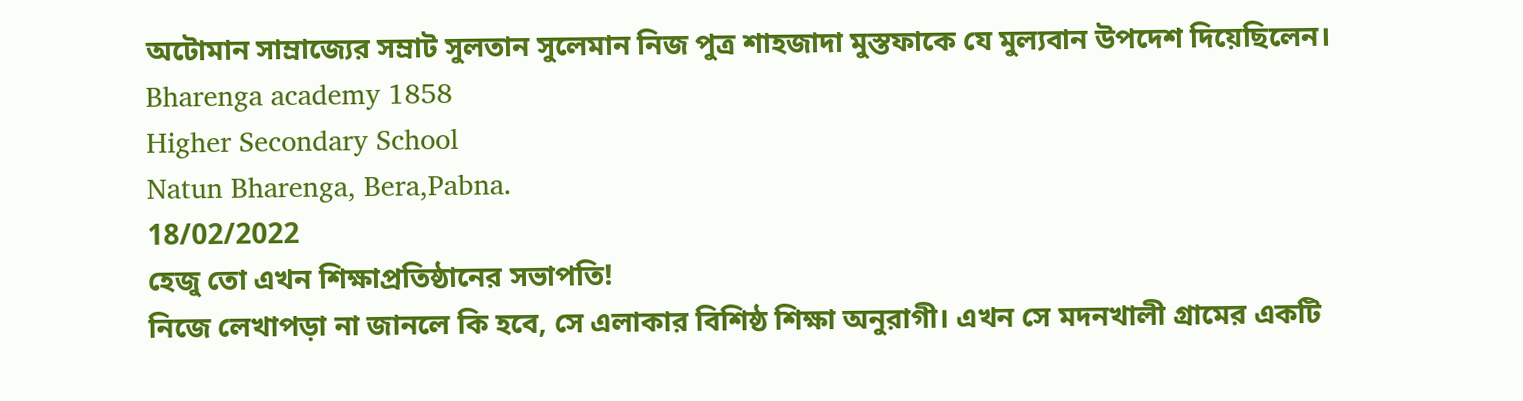অটোমান সাম্রাজ্যের সম্রাট সুলতান সুলেমান নিজ পুত্র শাহজাদা মুস্তফাকে যে মুল্যবান উপদেশ দিয়েছিলেন।
Bharenga academy 1858
Higher Secondary School
Natun Bharenga, Bera,Pabna.
18/02/2022
হেজু তো এখন শিক্ষাপ্রতিষ্ঠানের সভাপতি!
নিজে লেখাপড়া না জানলে কি হবে, সে এলাকার বিশিষ্ঠ শিক্ষা অনুরাগী। এখন সে মদনখালী গ্রামের একটি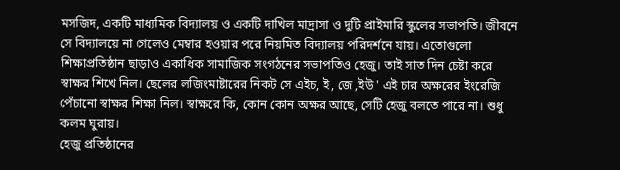মসজিদ, একটি মাধ্যমিক বিদ্যালয় ও একটি দাখিল মাদ্রাসা ও দুটি প্রাইমারি স্কুলের সভাপতি। জীবনে সে বিদ্যালয়ে না গেলেও মেম্বার হওয়ার পরে নিয়মিত বিদ্যালয় পরিদর্শনে যায়। এতোগুলো শিক্ষাপ্রতিষ্ঠান ছাড়াও একাধিক সামাজিক সংগঠনের সভাপতিও হেজু। তাই সাত দিন চেষ্টা করে স্বাক্ষর শিখে নিল। ছেলের লজিংমাষ্টারের নিকট সে এইচ, ই, জে ,ইউ ' এই চার অক্ষরের ইংরেজি পেঁচানো স্বাক্ষর শিক্ষা নিল। স্বাক্ষরে কি, কোন কোন অক্ষর আছে, সেটি হেজু বলতে পারে না। শুধু কলম ঘুরায়।
হেজু প্রতিষ্ঠানের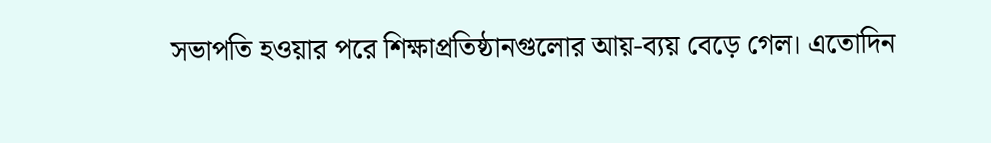সভাপতি হওয়ার পরে শিক্ষাপ্রতিষ্ঠানগুলোর আয়-ব্যয় বেড়ে গেল। এতোদিন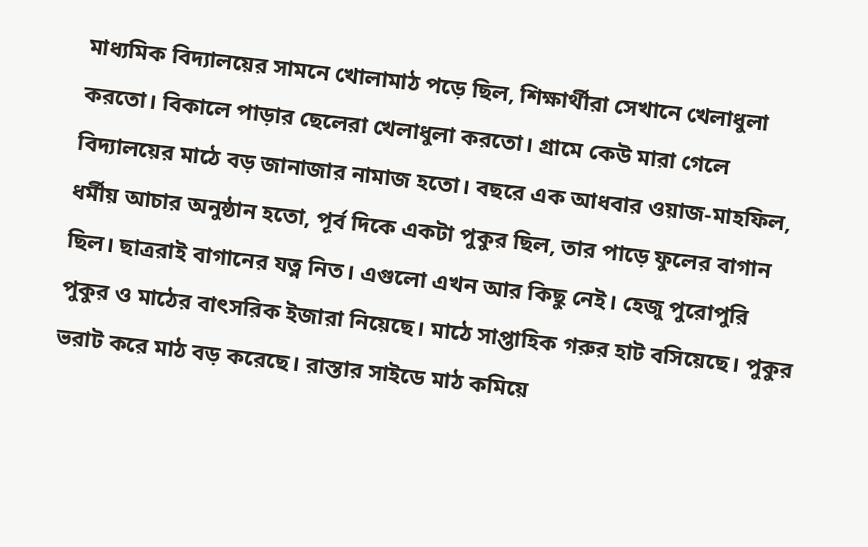মাধ্যমিক বিদ্যালয়ের সামনে খোলামাঠ পড়ে ছিল, শিক্ষার্থীরা সেখানে খেলাধুলা করতো। বিকালে পাড়ার ছেলেরা খেলাধুলা করতো। গ্রামে কেউ মারা গেলে বিদ্যালয়ের মাঠে বড় জানাজার নামাজ হতো। বছরে এক আধবার ওয়াজ-মাহফিল, ধর্মীয় আচার অনুষ্ঠান হতো, পূর্ব দিকে একটা পুকুর ছিল, তার পাড়ে ফুলের বাগান ছিল। ছাত্ররাই বাগানের যত্ন নিত। এগুলো এখন আর কিছু নেই। হেজু পুরোপুরি পুকুর ও মাঠের বাৎসরিক ইজারা নিয়েছে। মাঠে সাপ্তাহিক গরুর হাট বসিয়েছে। পুকুর ভরাট করে মাঠ বড় করেছে। রাস্তার সাইডে মাঠ কমিয়ে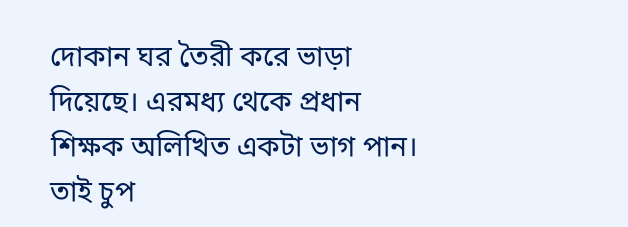দোকান ঘর তৈরী করে ভাড়া দিয়েছে। এরমধ্য থেকে প্রধান শিক্ষক অলিখিত একটা ভাগ পান। তাই চুপ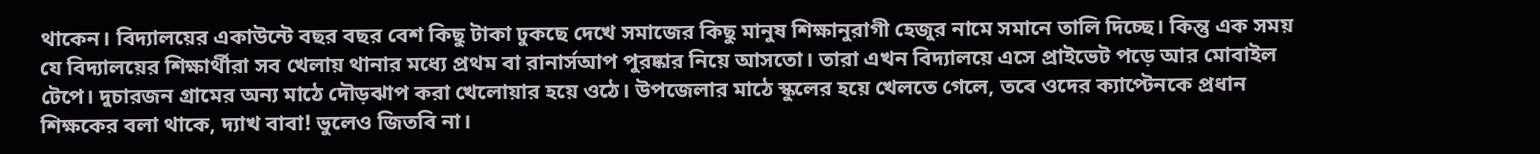থাকেন। বিদ্যালয়ের একাউন্টে বছর বছর বেশ কিছু টাকা ঢুকছে দেখে সমাজের কিছু মানুষ শিক্ষানুরাগী হেজুর নামে সমানে তালি দিচ্ছে। কিন্তু এক সময় যে বিদ্যালয়ের শিক্ষার্থীরা সব খেলায় থানার মধ্যে প্রথম বা রানার্সআপ পুরষ্কার নিয়ে আসতো। তারা এখন বিদ্যালয়ে এসে প্রাইভেট পড়ে আর মোবাইল টেপে। দুচারজন গ্রামের অন্য মাঠে দৌড়ঝাপ করা খেলোয়ার হয়ে ওঠে। উপজেলার মাঠে স্কুলের হয়ে খেলতে গেলে, তবে ওদের ক্যাপ্টেনকে প্রধান শিক্ষকের বলা থাকে, দ্যাখ বাবা! ভুলেও জিতবি না।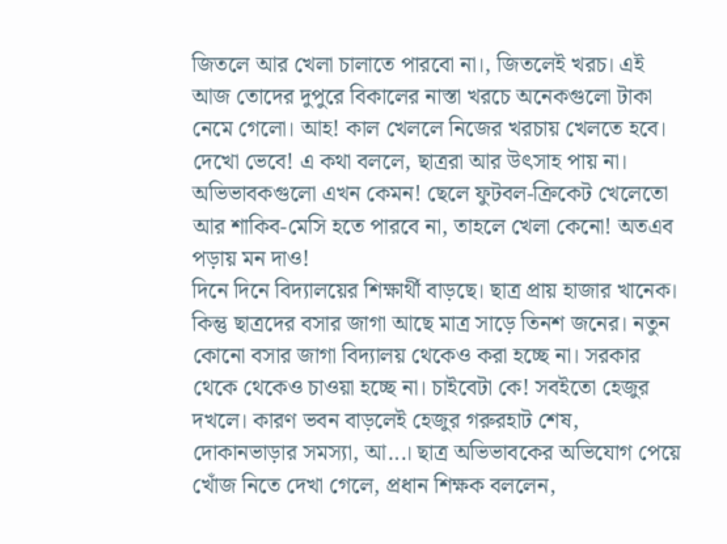জিতলে আর খেলা চালাতে পারবো না।, জিতলেই খরচ। এই আজ তোদের দুপুরে বিকালের নাস্তা খরচে অনেকগুলো টাকা নেমে গেলো। আহ! কাল খেললে নিজের খরচায় খেলতে হবে। দেখো ভেবে! এ কথা বললে, ছাত্ররা আর উৎসাহ পায় না।
অভিভাবকগুলো এখন কেমন! ছেলে ফুটবল-ক্রিকেট খেলেতো আর শাকিব-মেসি হতে পারবে না, তাহলে খেলা কেনো! অতএব পড়ায় মন দাও!
দিনে দিনে বিদ্যালয়ের শিক্ষার্থী বাড়ছে। ছাত্র প্রায় হাজার খানেক। কিন্তু ছাত্রদের বসার জাগা আছে মাত্র সাড়ে তিনশ জনের। নতুন কোনো বসার জাগা বিদ্যালয় থেকেও করা হচ্ছে না। সরকার থেকে থেকেও চাওয়া হচ্ছে না। চাইবেটা কে! সবইতো হেজুর দখলে। কারণ ভবন বাড়লেই হেজুর গরুরহাট শেষ, দোকানভাড়ার সমস্যা, আ...। ছাত্র অভিভাবকের অভিযোগ পেয়ে খোঁজ নিতে দেখা গেলে, প্রধান শিক্ষক বললেন,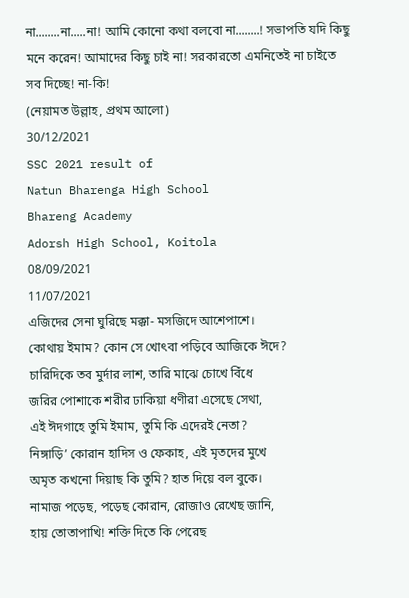না........না.....না! আমি কোনো কথা বলবো না........! সভাপতি যদি কিছু মনে করেন! আমাদের কিছু চাই না! সরকারতো এমনিতেই না চাইতে সব দিচ্ছে! না-কি!
(নেয়ামত উল্লাহ, প্রথম আলো)
30/12/2021
SSC 2021 result of
Natun Bharenga High School
Bhareng Academy
Adorsh High School, Koitola
08/09/2021
11/07/2021
এজিদের সেনা ঘুরিছে মক্কা- মসজিদে আশেপাশে।
কোথায় ইমাম? কোন সে খোৎবা পড়িবে আজিকে ঈদে?
চারিদিকে তব মুর্দার লাশ, তারি মাঝে চোখে বিঁধে
জরির পোশাকে শরীর ঢাকিয়া ধণীরা এসেছে সেথা,
এই ঈদগাহে তুমি ইমাম, তুমি কি এদেরই নেতা?
নিঙ্গাড়ি’ কোরান হাদিস ও ফেকাহ, এই মৃতদের মুখে
অমৃত কখনো দিয়াছ কি তুমি? হাত দিয়ে বল বুকে।
নামাজ পড়েছ, পড়েছ কোরান, রোজাও রেখেছ জানি,
হায় তোতাপাখি! শক্তি দিতে কি পেরেছ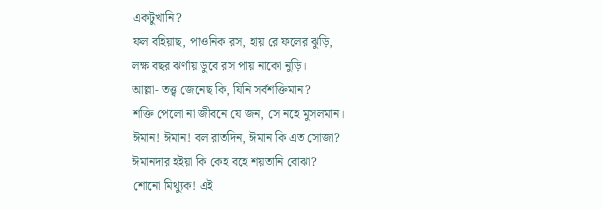একটুখানি?
ফল বহিয়াছ, পাওনিক রস, হায় রে ফলের ঝুড়ি,
লক্ষ বছর ঝর্ণায় ডুবে রস পায় নাকো নুড়ি।
আল্লা- তত্ত্ব জেনেছ কি, যিনি সর্বশক্তিমান?
শক্তি পেলো না জীবনে যে জন, সে নহে মুসলমান।
ঈমান! ঈমান! বল রাতদিন, ঈমান কি এত সোজা?
ঈমানদার হইয়া কি কেহ বহে শয়তানি বোঝা?
শোনো মিথ্যুক! এই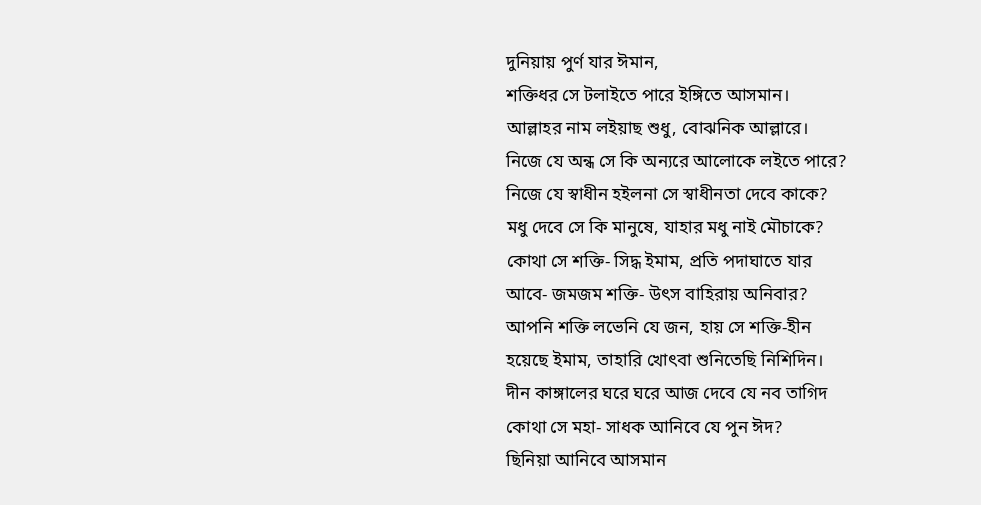দুনিয়ায় পুর্ণ যার ঈমান,
শক্তিধর সে টলাইতে পারে ইঙ্গিতে আসমান।
আল্লাহর নাম লইয়াছ শুধু, বোঝনিক আল্লারে।
নিজে যে অন্ধ সে কি অন্যরে আলোকে লইতে পারে?
নিজে যে স্বাধীন হইলনা সে স্বাধীনতা দেবে কাকে?
মধু দেবে সে কি মানুষে, যাহার মধু নাই মৌচাকে?
কোথা সে শক্তি- সিদ্ধ ইমাম, প্রতি পদাঘাতে যার
আবে- জমজম শক্তি- উৎস বাহিরায় অনিবার?
আপনি শক্তি লভেনি যে জন, হায় সে শক্তি-হীন
হয়েছে ইমাম, তাহারি খোৎবা শুনিতেছি নিশিদিন।
দীন কাঙ্গালের ঘরে ঘরে আজ দেবে যে নব তাগিদ
কোথা সে মহা- সাধক আনিবে যে পুন ঈদ?
ছিনিয়া আনিবে আসমান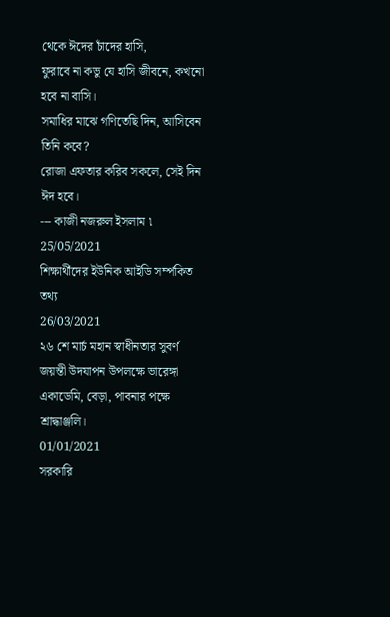থেকে ঈদের চাঁদের হাসি,
ফুরাবে না কভু যে হাসি জীবনে, কখনো হবে না বাসি।
সমাধির মাঝে গণিতেছি দিন, আসিবেন তিনি কবে?
রোজা এফতার করিব সকলে, সেই দিন ঈদ হবে।
--- কাজী নজরুল ইসলাম ৷
25/05/2021
শিক্ষার্থীদের ইউনিক আইডি সর্ম্পকিত তথ্য
26/03/2021
২৬ শে মার্চ মহান স্বাধীনতার সুবর্ণ জয়ন্তী উদযাপন উপলক্ষে ভারেঙ্গা একাডেমি, বেড়া, পাবনার পক্ষে শ্রাদ্ধাঞ্জলি।
01/01/2021
সরকারি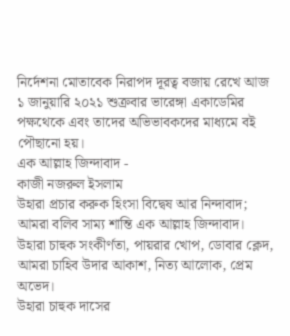নির্দেশনা মোতাবেক নিরাপদ দূরত্ব বজায় রেখে আজ ১ জানুয়ারি ২০২১ শুক্রবার ভারেঙ্গা একাডেমির পক্ষথেকে এবং তাদের অভিভাবকদের মাধ্যমে বই পৌছানো হয়।
এক আল্লাহ জিন্দাবাদ -
কাজী নজরুল ইসলাম
উহারা প্রচার করুক হিংসা বিদ্বেষ আর নিন্দাবাদ;
আমরা বলিব সাম্য শান্তি এক আল্লাহ জিন্দাবাদ।
উহারা চাহুক সংকীর্ণতা, পায়রার খোপ, ডোবার ক্লেদ,
আমরা চাহিব উদার আকাশ, নিত্য আলোক, প্রেম অভেদ।
উহারা চাহুক দাসের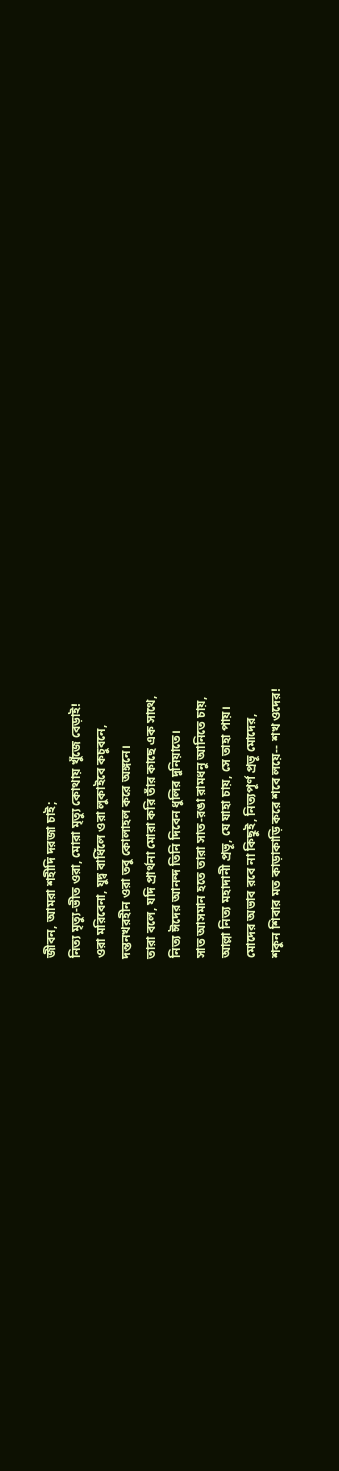জীবন, আমরা শহীদি দরজা চাই;
নিত্য মৃত্যু-ভীত ওরা, মোরা মৃত্যু কোথায় খুঁজে বেড়াই!
ওরা মরিবেনা, যুদ্ব বাধিঁলে ওরা লুকাইবে কচুবনে,
দন্তনখরহীন ওরা তবু কোলাহল করে অঙ্গনে।
তারা বলে, যদি প্রার্থনা মোরা করি তাঁর কাছে এক সাথে,
নিত্য ঈদের আনন্দ তিনি দিবেন ধুলির দুনিয়াতে।
সাত আসমান হতে তারা সাত-রঙা রামধনু আনিতে চায়,
আল্লা নিত্য মহাদানী প্রভূ, যে যাহা চায়, সে তাহা পায়।
মোদের অভাব রবে না কিছুই, নিত্যপূর্ণ প্রভূ মোদের,
শকুন শিবার মত কাড়াকাড়ি করে শবে লয়ে-- শখ ওদের!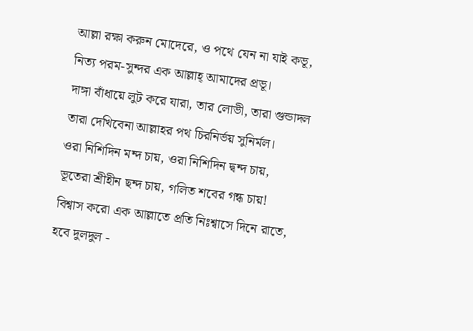আল্লা রক্ষা করুন মোদেরে, ও পথে যেন না যাই কভূ,
নিত্য পরম-সুন্দর এক আল্লাহ্ আমাদের প্রভূ।
দাঙ্গা বাঁধায়ে লুট করে যারা, তার লোভী, তারা গুন্ডাদল
তারা দেখিবেনা আল্লাহর পথ চিরনির্ভয় সুনির্মল।
ওরা নিশিদিন মন্দ চায়, ওরা নিশিদিন দ্বন্দ চায়,
ভূতেরা শ্রীহীন ছন্দ চায়, গলিত শবের গন্ধ চায়!
বিশ্বাস করো এক আল্লাতে প্রতি নিঃশ্বাসে দিনে রাতে,
হবে দুলদুল -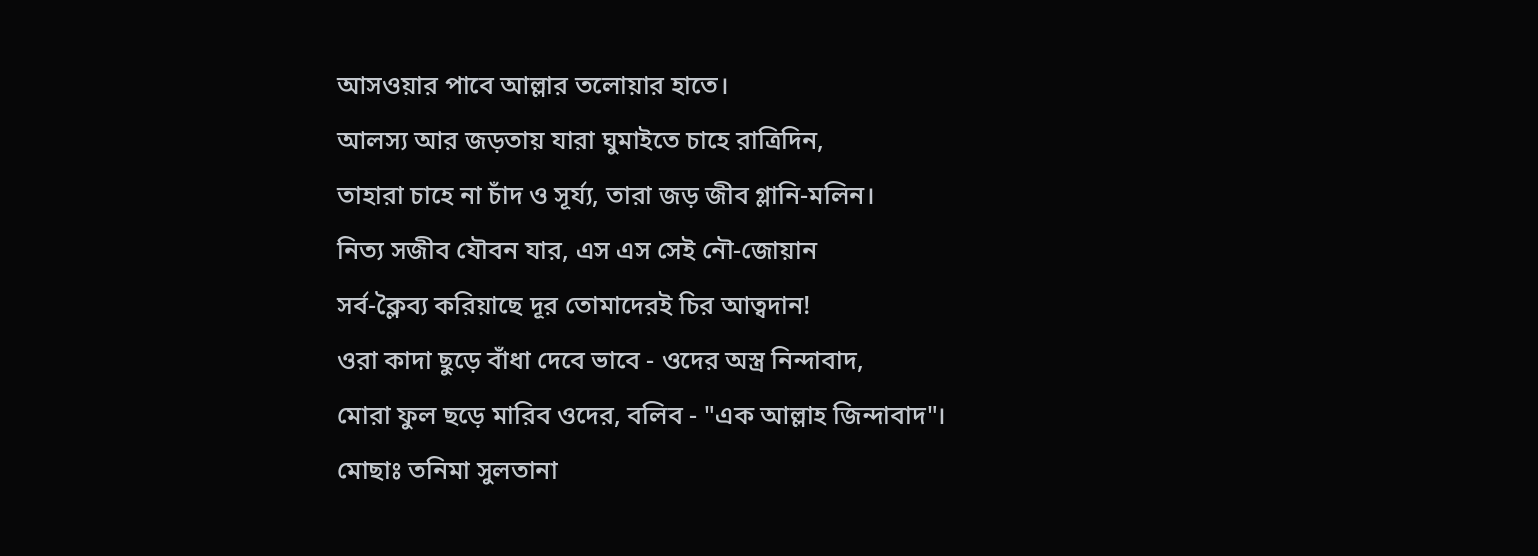আসওয়ার পাবে আল্লার তলোয়ার হাতে।
আলস্য আর জড়তায় যারা ঘুমাইতে চাহে রাত্রিদিন,
তাহারা চাহে না চাঁদ ও সূর্য্য, তারা জড় জীব গ্লানি-মলিন।
নিত্য সজীব যৌবন যার, এস এস সেই নৌ-জোয়ান
সর্ব-ক্লৈব্য করিয়াছে দূর তোমাদেরই চির আত্বদান!
ওরা কাদা ছুড়ে বাঁধা দেবে ভাবে - ওদের অস্ত্র নিন্দাবাদ,
মোরা ফুল ছড়ে মারিব ওদের, বলিব - "এক আল্লাহ জিন্দাবাদ"।
মোছাঃ তনিমা সুলতানা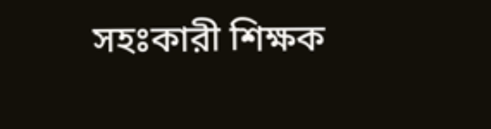সহঃকারী শিক্ষক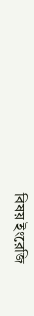বিষয় ইংরেজি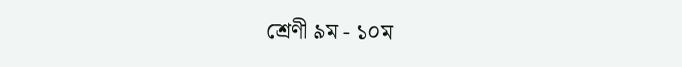শ্রেণী ৯ম - ১০ম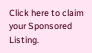Click here to claim your Sponsored Listing.